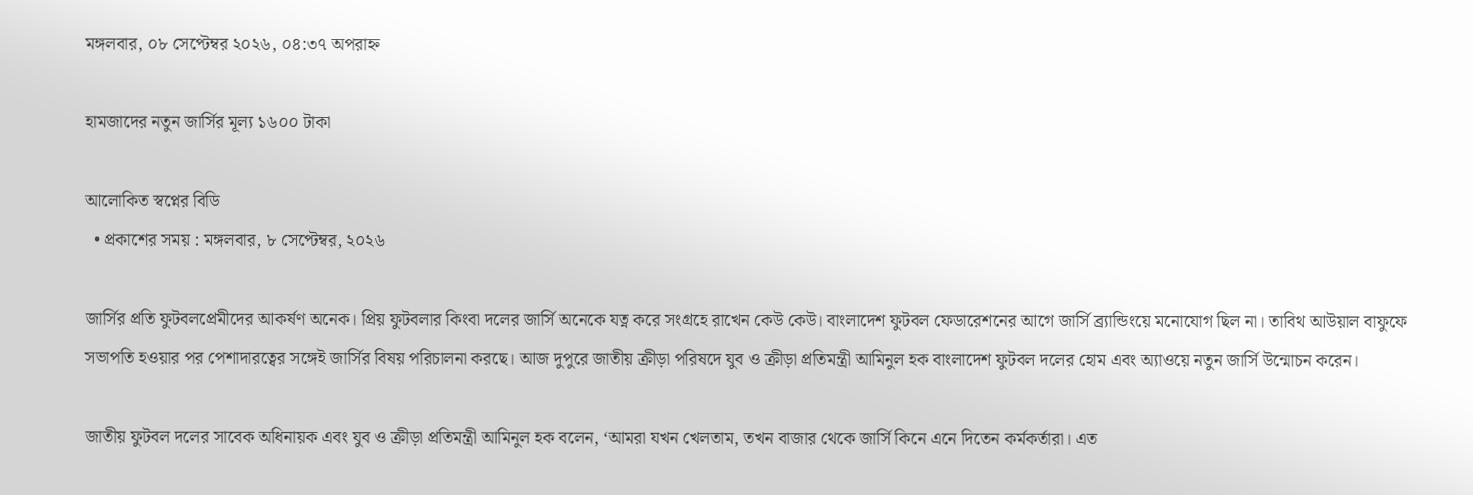মঙ্গলবার, ০৮ সেপ্টেম্বর ২০২৬, ০৪:৩৭ অপরাহ্ন

হামজাদের নতুন জার্সির মূল্য ১৬০০ টাকা

আলোকিত স্বপ্নের বিডি
  • প্রকাশের সময় : মঙ্গলবার, ৮ সেপ্টেম্বর, ২০২৬

জার্সির প্রতি ফুটবলপ্রেমীদের আকর্ষণ অনেক। প্রিয় ফুটবলার কিংবা দলের জার্সি অনেকে যত্ন করে সংগ্রহে রাখেন কেউ কেউ। বাংলাদেশ ফুটবল ফেডারেশনের আগে জার্সি ব্র্যান্ডিংয়ে মনোযোগ ছিল না। তাবিথ আউয়াল বাফুফে সভাপতি হওয়ার পর পেশাদারত্বের সঙ্গেই জার্সির বিষয় পরিচালনা করছে। আজ দুপুরে জাতীয় ক্রীড়া পরিষদে যুব ও ক্রীড়া প্রতিমন্ত্রী আমিনুল হক বাংলাদেশ ফুটবল দলের হোম এবং অ্যাওয়ে নতুন জার্সি উন্মোচন করেন।

জাতীয় ফুটবল দলের সাবেক অধিনায়ক এবং যুব ও ক্রীড়া প্রতিমন্ত্রী আমিনুল হক বলেন, ‘আমরা যখন খেলতাম, তখন বাজার থেকে জার্সি কিনে এনে দিতেন কর্মকর্তারা। এত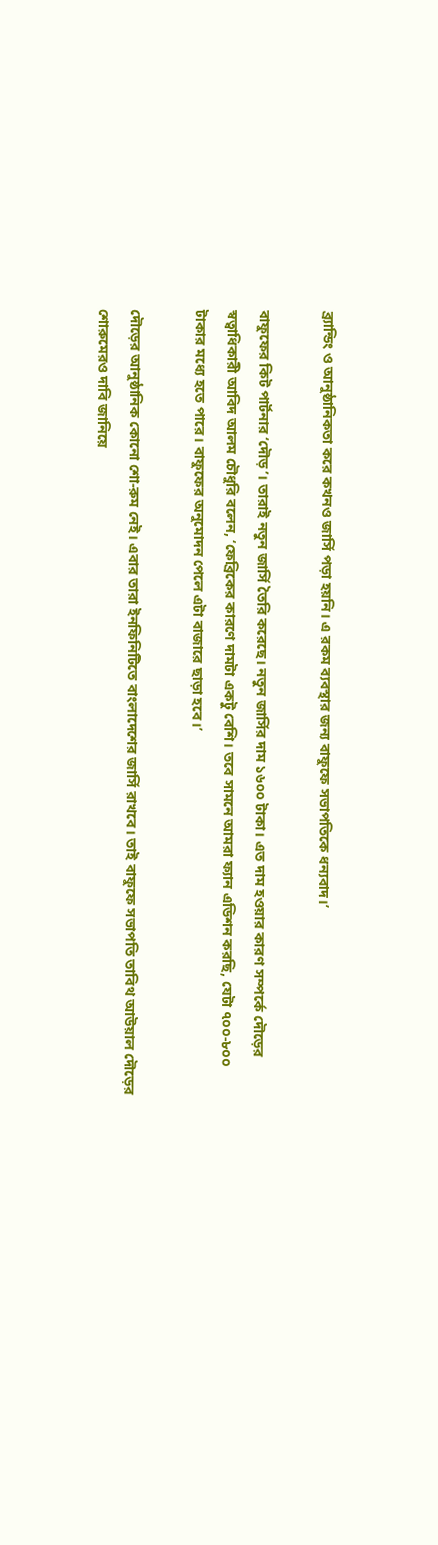ব্র্যান্ডিং ও আনুষ্ঠানিকতা করে কখনও জার্সি পড়া হয়নি। এ রকম ব্যবস্থার জন্য বাফুফে সভাপতিকে ধন্যবাদ।’

বাফুফের কিট পার্টনার ‘দৌড়’। তারাই নতুন জার্সি তৈরি করেছে। নতুন জার্সির দাম ১৬০০ টাকা। এত দাম হওয়ার কারণ সম্পর্কে দৌড়ের স্বত্বাধিকারী আবিদ আলম চৌধুরি বলেন, ‘ফেব্রিকের কারণে দামটা একটু বেশি। তবে সামনে আমরা ফ্যান এডিশন করছি, যেটা ৭০০-৮০০ টাকার মধ্যে হতে পারে। বাফুফের অনুমোদন পেলে এটা বাজারে ছাড়া হবে।’

দৌড়ের আনুষ্ঠানিক কোনো শো-রুম নেই। এবার তারা ইনফিনিটিতে বাংলাদেশের জার্সি রাখবে। তাই বাফুফে সভাপতি তাবিথ আউয়াল দৌড়ের শোরুমেরও দাবি জানিয়ে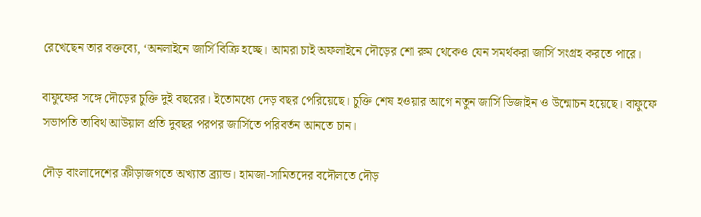রেখেছেন তার বক্তব্যে, ‘অনলাইনে জার্সি বিক্রি হচ্ছে। আমরা চাই অফলাইনে দৌড়ের শো রুম থেকেও যেন সমর্থকরা জার্সি সংগ্রহ করতে পারে।

বাফুফের সঙ্গে দৌড়ের চুক্তি দুই বছরের। ইতোমধ্যে দেড় বছর পেরিয়েছে। চুক্তি শেষ হওয়ার আগে নতুন জার্সি ডিজাইন ও উন্মোচন হয়েছে। বাফুফে সভাপতি তাবিথ আউয়াল প্রতি দুবছর পরপর জার্সিতে পরিবর্তন আনতে চান।

দৌড় বাংলাদেশের ক্রীড়াজগতে অখ্যাত ব্র্যান্ড। হামজা-সামিতদের বদৌলতে দৌড়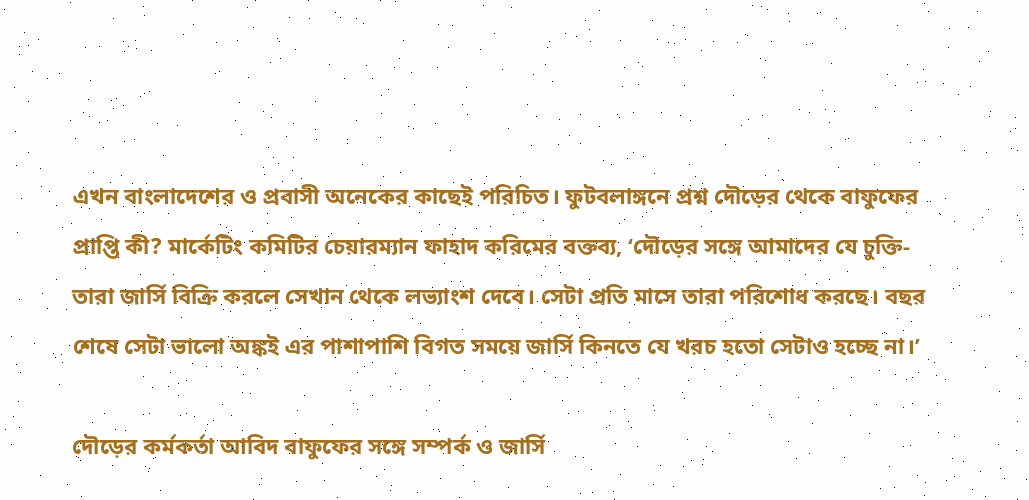এখন বাংলাদেশের ও প্রবাসী অনেকের কাছেই পরিচিত। ফুটবলাঙ্গনে প্রশ্ন দৌড়ের থেকে বাফুফের প্রাপ্তি কী? মার্কেটিং কমিটির চেয়ারম্যান ফাহাদ করিমের বক্তব্য, ‘দৌড়ের সঙ্গে আমাদের যে চুক্তি- তারা জার্সি বিক্রি করলে সেখান থেকে লভ্যাংশ দেবে। সেটা প্রতি মাসে তারা পরিশোধ করছে। বছর শেষে সেটা ভালো অঙ্কই এর পাশাপাশি বিগত সময়ে জার্সি কিনতে যে খরচ হতো সেটাও হচ্ছে না।’

দৌড়ের কর্মকর্তা আবিদ বাফুফের সঙ্গে সম্পর্ক ও জার্সি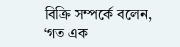বিক্রি সম্পর্কে বলেন, ‘গত এক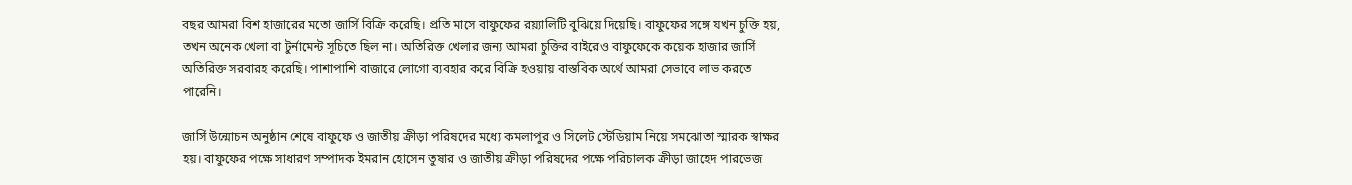বছর আমরা বিশ হাজারের মতো জার্সি বিক্রি করেছি। প্রতি মাসে বাফুফের রয়্যালিটি বুঝিয়ে দিয়েছি। বাফুফের সঙ্গে যখন চুক্তি হয়, তখন অনেক খেলা বা টুর্নামেন্ট সূচিতে ছিল না। অতিরিক্ত খেলার জন্য আমরা চুক্তির বাইরেও বাফুফেকে কয়েক হাজার জার্সি অতিরিক্ত সরবারহ করেছি। পাশাপাশি বাজারে লোগো ব্যবহার করে বিক্রি হওয়ায় বাস্তবিক অর্থে আমরা সেভাবে লাভ করতে পারেনি।

জার্সি উন্মোচন অনুষ্ঠান শেষে বাফুফে ও জাতীয় ক্রীড়া পরিষদের মধ্যে কমলাপুর ও সিলেট স্টেডিয়াম নিয়ে সমঝোতা স্মারক স্বাক্ষর হয়। বাফুফের পক্ষে সাধারণ সম্পাদক ইমরান হোসেন তুষার ও জাতীয় ক্রীড়া পরিষদের পক্ষে পরিচালক ক্রীড়া জাহেদ পারভেজ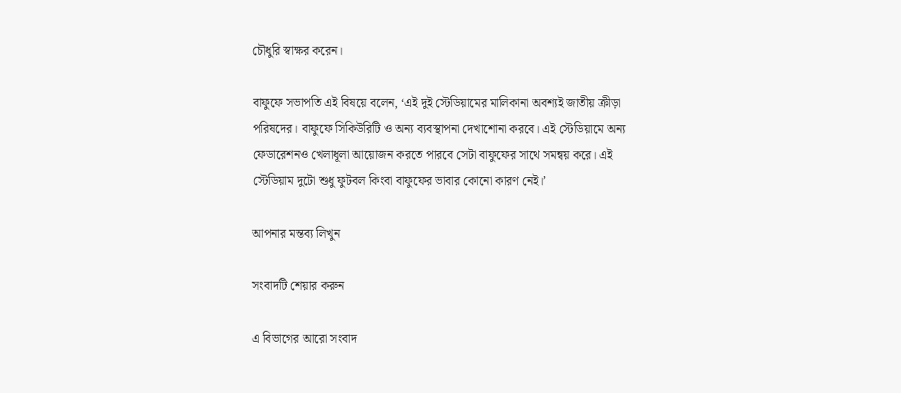চৌধুরি স্বাক্ষর করেন।

বাফুফে সভাপতি এই বিষয়ে বলেন, ‘এই দুই স্টেডিয়ামের মালিকানা অবশ্যই জাতীয় ক্রীড়া পরিষদের। বাফুফে সিকিউরিটি ও অন্য ব্যবস্থাপনা দেখাশোনা করবে। এই স্টেডিয়ামে অন্য ফেডারেশনও খেলাধূলা আয়োজন করতে পারবে সেটা বাফুফের সাথে সমন্বয় করে। এই স্টেডিয়াম দুটো শুধু ফুটবল কিংবা বাফুফের ভাবার কোনো কারণ নেই।’

আপনার মন্তব্য লিখুন

সংবাদটি শেয়ার করুন

এ বিভাগের আরো সংবাদ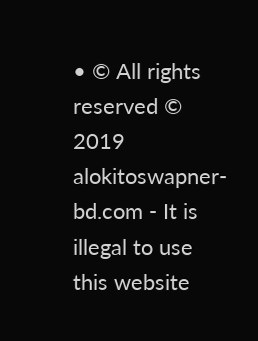• © All rights reserved © 2019 alokitoswapner-bd.com - It is illegal to use this website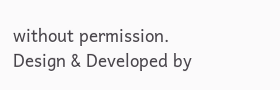without permission.
Design & Developed by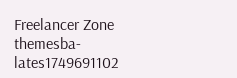Freelancer Zone
themesba-lates1749691102